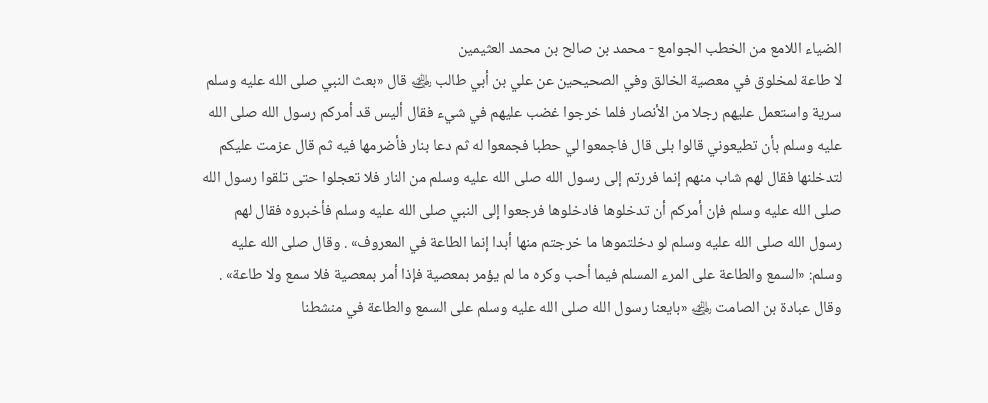الضياء اللامع من الخطب الجوامع - محمد بن صالح بن محمد العثيمين
لا طاعة لمخلوق في معصية الخالق وفي الصحيحين عن علي بن أبي طالب ﵁ قال «بعث النبي صلى الله عليه وسلم سرية واستعمل عليهم رجلا من الأنصار فلما خرجوا غضب عليهم في شيء فقال أليس قد أمركم رسول الله صلى الله عليه وسلم بأن تطيعوني قالوا بلى قال فاجمعوا لي حطبا فجمعوا له ثم دعا بنار فأضرمها فيه ثم قال عزمت عليكم لتدخلنها فقال لهم شاب منهم إنما فررتم إلى رسول الله صلى الله عليه وسلم من النار فلا تعجلوا حتى تلقوا رسول الله صلى الله عليه وسلم فإن أمركم أن تدخلوها فادخلوها فرجعوا إلى النبي صلى الله عليه وسلم فأخبروه فقال لهم رسول الله صلى الله عليه وسلم لو دخلتموها ما خرجتم منها أبدا إنما الطاعة في المعروف» . وقال صلى الله عليه وسلم: «السمع والطاعة على المرء المسلم فيما أحب وكره ما لم يؤمر بمعصية فإذا أمر بمعصية فلا سمع ولا طاعة» . وقال عبادة بن الصامت ﵁ «بايعنا رسول الله صلى الله عليه وسلم على السمع والطاعة في منشطنا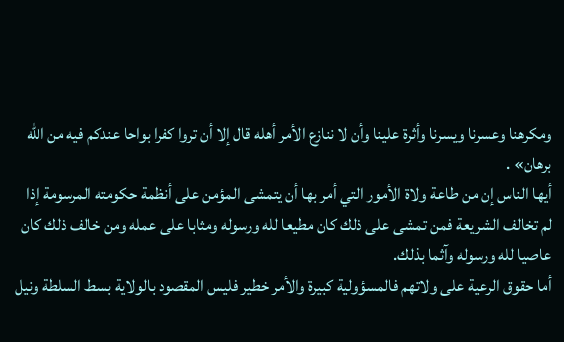ومكرهنا وعسرنا ويسرنا وأثرة علينا وأن لا ننازع الأمر أهله قال إلا أن تروا كفرا بواحا عندكم فيه من الله برهان» .
أيها الناس إن من طاعة ولاة الأمور التي أمر بها أن يتمشى المؤمن على أنظمة حكومته المرسومة إذا لم تخالف الشريعة فمن تمشى على ذلك كان مطيعا لله ورسوله ومثابا على عمله ومن خالف ذلك كان عاصيا لله ورسوله وآثما بذلك.
أما حقوق الرعية على ولاتهم فالمسؤولية كبيرة والأمر خطير فليس المقصود بالولاية بسط السلطة ونيل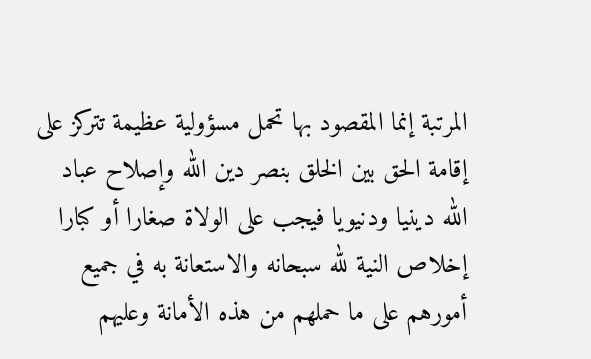المرتبة إنما المقصود بها تحمل مسؤولية عظيمة تتركز على إقامة الحق بين الخلق بنصر دين الله وإصلاح عباد الله دينيا ودنيويا فيجب على الولاة صغارا أو كبارا إخلاص النية لله سبحانه والاستعانة به في جميع أمورهم على ما حملهم من هذه الأمانة وعليهم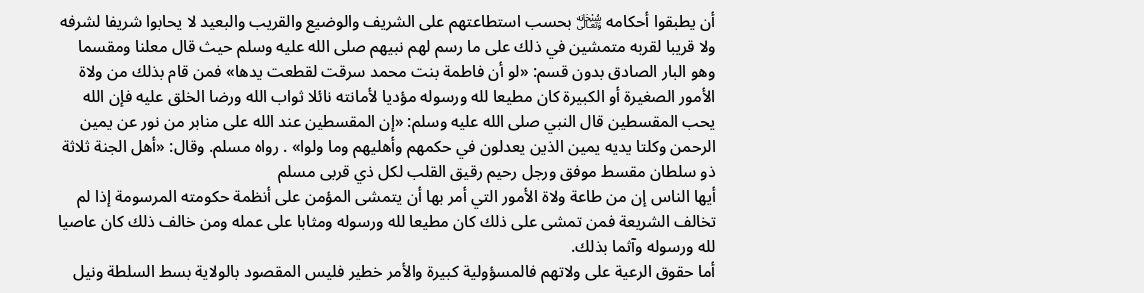أن يطبقوا أحكامه ﷾ بحسب استطاعتهم على الشريف والوضيع والقريب والبعيد لا يحابوا شريفا لشرفه ولا قريبا لقربه متمشين في ذلك على ما رسم لهم نبيهم صلى الله عليه وسلم حيث قال معلنا ومقسما وهو البار الصادق بدون قسم: «لو أن فاطمة بنت محمد سرقت لقطعت يدها» فمن قام بذلك من ولاة الأمور الصغيرة أو الكبيرة كان مطيعا لله ورسوله مؤديا لأمانته نائلا ثواب الله ورضا الخلق عليه فإن الله يحب المقسطين قال النبي صلى الله عليه وسلم: «إن المقسطين عند الله على منابر من نور عن يمين الرحمن وكلتا يديه يمين الذين يعدلون في حكمهم وأهليهم وما ولوا» . رواه مسلم. وقال: «أهل الجنة ثلاثة ذو سلطان مقسط موفق ورجل رحيم رقيق القلب لكل ذي قربى مسلم
أيها الناس إن من طاعة ولاة الأمور التي أمر بها أن يتمشى المؤمن على أنظمة حكومته المرسومة إذا لم تخالف الشريعة فمن تمشى على ذلك كان مطيعا لله ورسوله ومثابا على عمله ومن خالف ذلك كان عاصيا لله ورسوله وآثما بذلك.
أما حقوق الرعية على ولاتهم فالمسؤولية كبيرة والأمر خطير فليس المقصود بالولاية بسط السلطة ونيل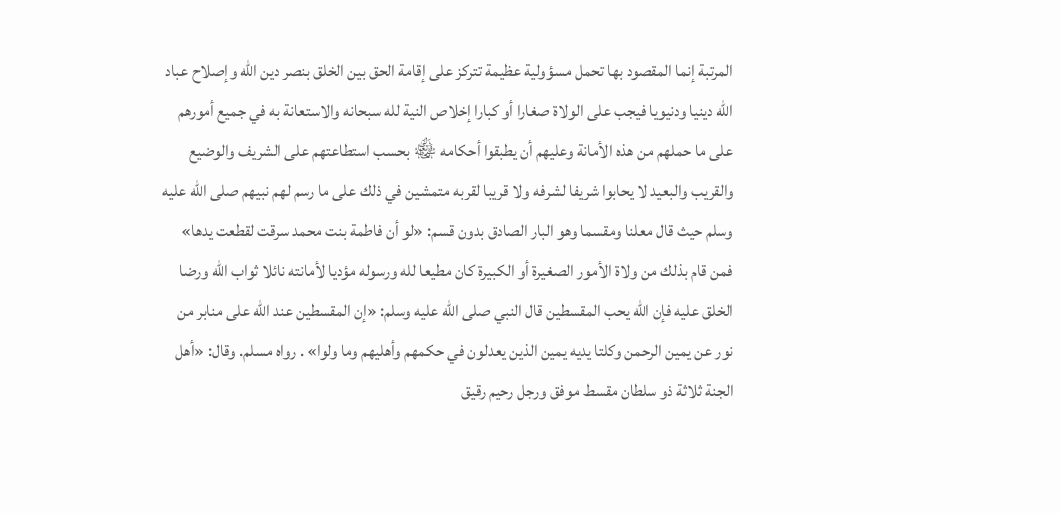المرتبة إنما المقصود بها تحمل مسؤولية عظيمة تتركز على إقامة الحق بين الخلق بنصر دين الله وإصلاح عباد الله دينيا ودنيويا فيجب على الولاة صغارا أو كبارا إخلاص النية لله سبحانه والاستعانة به في جميع أمورهم على ما حملهم من هذه الأمانة وعليهم أن يطبقوا أحكامه ﷾ بحسب استطاعتهم على الشريف والوضيع والقريب والبعيد لا يحابوا شريفا لشرفه ولا قريبا لقربه متمشين في ذلك على ما رسم لهم نبيهم صلى الله عليه وسلم حيث قال معلنا ومقسما وهو البار الصادق بدون قسم: «لو أن فاطمة بنت محمد سرقت لقطعت يدها» فمن قام بذلك من ولاة الأمور الصغيرة أو الكبيرة كان مطيعا لله ورسوله مؤديا لأمانته نائلا ثواب الله ورضا الخلق عليه فإن الله يحب المقسطين قال النبي صلى الله عليه وسلم: «إن المقسطين عند الله على منابر من نور عن يمين الرحمن وكلتا يديه يمين الذين يعدلون في حكمهم وأهليهم وما ولوا» . رواه مسلم. وقال: «أهل الجنة ثلاثة ذو سلطان مقسط موفق ورجل رحيم رقيق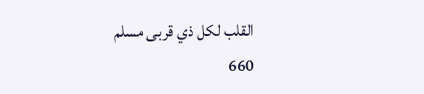القلب لكل ذي قربى مسلم
660